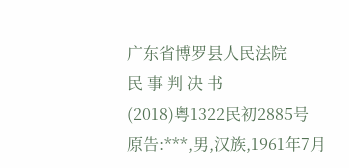广东省博罗县人民法院
民 事 判 决 书
(2018)粤1322民初2885号
原告:***,男,汉族,1961年7月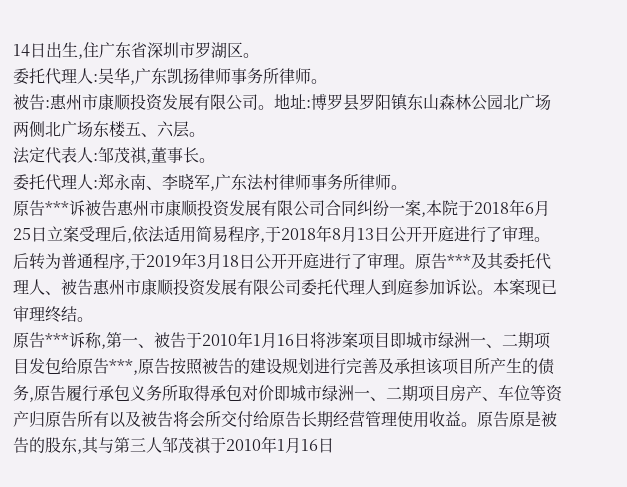14日出生,住广东省深圳市罗湖区。
委托代理人:吴华,广东凯扬律师事务所律师。
被告:惠州市康顺投资发展有限公司。地址:博罗县罗阳镇东山森林公园北广场两侧北广场东楼五、六层。
法定代表人:邹茂祺,董事长。
委托代理人:郑永南、李晓军,广东法村律师事务所律师。
原告***诉被告惠州市康顺投资发展有限公司合同纠纷一案,本院于2018年6月25日立案受理后,依法适用简易程序,于2018年8月13日公开开庭进行了审理。后转为普通程序,于2019年3月18日公开开庭进行了审理。原告***及其委托代理人、被告惠州市康顺投资发展有限公司委托代理人到庭参加诉讼。本案现已审理终结。
原告***诉称,第一、被告于2010年1月16日将涉案项目即城市绿洲一、二期项目发包给原告***,原告按照被告的建设规划进行完善及承担该项目所产生的债务,原告履行承包义务所取得承包对价即城市绿洲一、二期项目房产、车位等资产归原告所有以及被告将会所交付给原告长期经营管理使用收益。原告原是被告的股东,其与第三人邹茂祺于2010年1月16日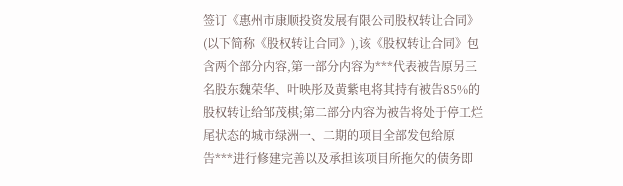签订《惠州市康顺投资发展有限公司股权转让合同》(以下简称《股权转让合同》),该《股权转让合同》包含两个部分内容,第一部分内容为***代表被告原另三名股东魏荣华、叶映彤及黄紫电将其持有被告85%的股权转让给邹茂棋;第二部分内容为被告将处于停工烂尾状态的城市绿洲一、二期的项目全部发包给原告***进行修建完善以及承担该项目所拖欠的债务即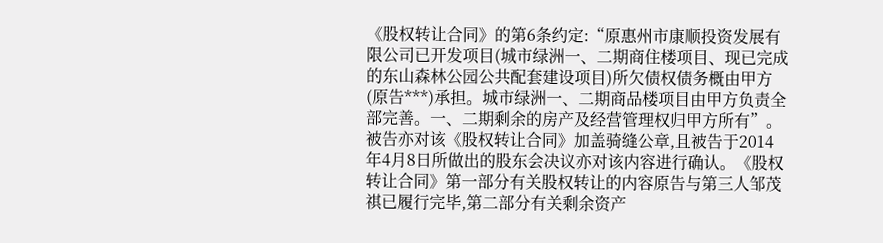《股权转让合同》的第6条约定:“原惠州市康顺投资发展有限公司已开发项目(城市绿洲一、二期商住楼项目、现已完成的东山森林公园公共配套建设项目)所欠债权债务概由甲方(原告***)承担。城市绿洲一、二期商品楼项目由甲方负责全部完善。一、二期剩余的房产及经营管理权归甲方所有”。被告亦对该《股权转让合同》加盖骑缝公章,且被告于2014年4月8日所做出的股东会决议亦对该内容进行确认。《股权转让合同》第一部分有关股权转让的内容原告与第三人邹茂祺已履行完毕,第二部分有关剩余资产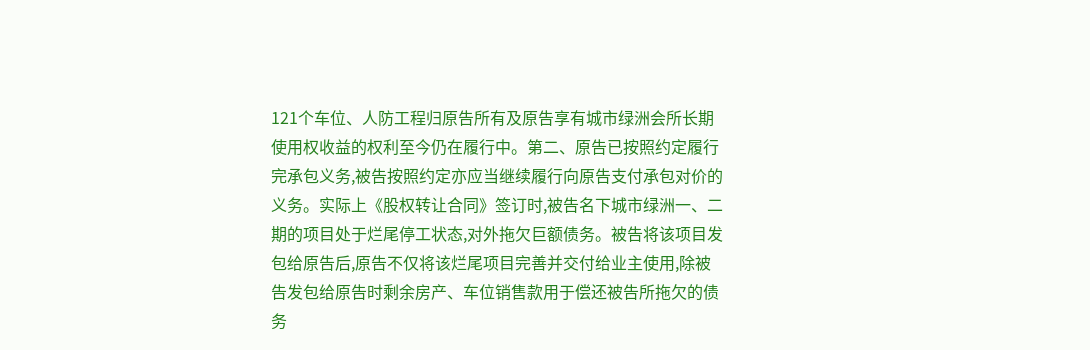121个车位、人防工程归原告所有及原告享有城市绿洲会所长期使用权收益的权利至今仍在履行中。第二、原告已按照约定履行完承包义务,被告按照约定亦应当继续履行向原告支付承包对价的义务。实际上《股权转让合同》签订时,被告名下城市绿洲一、二期的项目处于烂尾停工状态,对外拖欠巨额债务。被告将该项目发包给原告后,原告不仅将该烂尾项目完善并交付给业主使用,除被告发包给原告时剩余房产、车位销售款用于偿还被告所拖欠的债务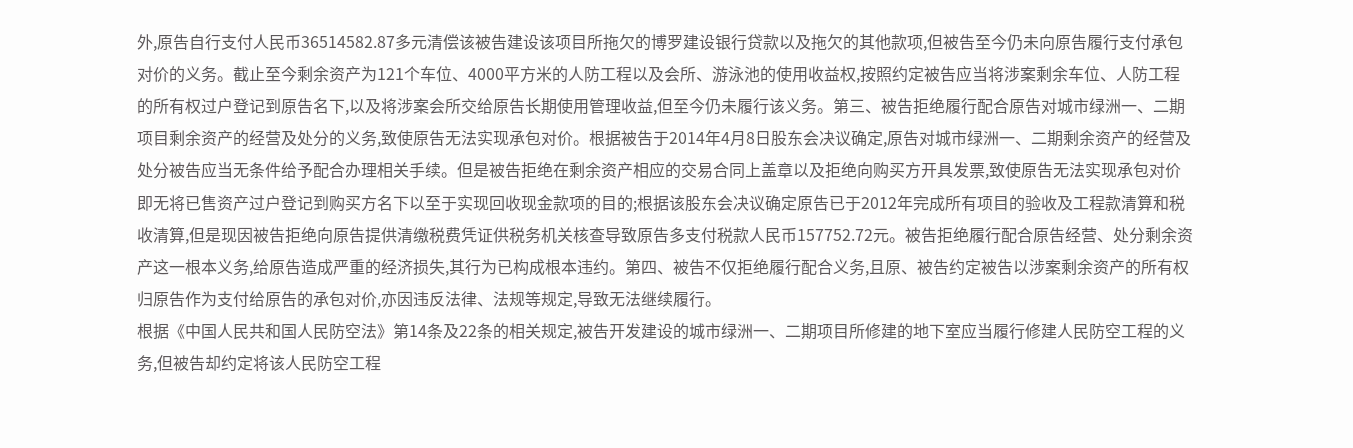外,原告自行支付人民币36514582.87多元清偿该被告建设该项目所拖欠的博罗建设银行贷款以及拖欠的其他款项,但被告至今仍未向原告履行支付承包对价的义务。截止至今剩余资产为121个车位、4000平方米的人防工程以及会所、游泳池的使用收益权,按照约定被告应当将涉案剩余车位、人防工程的所有权过户登记到原告名下,以及将涉案会所交给原告长期使用管理收益,但至今仍未履行该义务。第三、被告拒绝履行配合原告对城市绿洲一、二期项目剩余资产的经营及处分的义务,致使原告无法实现承包对价。根据被告于2014年4月8日股东会决议确定,原告对城市绿洲一、二期剩余资产的经营及处分被告应当无条件给予配合办理相关手续。但是被告拒绝在剩余资产相应的交易合同上盖章以及拒绝向购买方开具发票,致使原告无法实现承包对价即无将已售资产过户登记到购买方名下以至于实现回收现金款项的目的;根据该股东会决议确定原告已于2012年完成所有项目的验收及工程款清算和税收清算,但是现因被告拒绝向原告提供清缴税费凭证供税务机关核查导致原告多支付税款人民币157752.72元。被告拒绝履行配合原告经营、处分剩余资产这一根本义务,给原告造成严重的经济损失,其行为已构成根本违约。第四、被告不仅拒绝履行配合义务,且原、被告约定被告以涉案剩余资产的所有权归原告作为支付给原告的承包对价,亦因违反法律、法规等规定,导致无法继续履行。
根据《中国人民共和国人民防空法》第14条及22条的相关规定,被告开发建设的城市绿洲一、二期项目所修建的地下室应当履行修建人民防空工程的义务,但被告却约定将该人民防空工程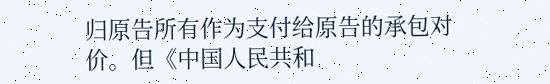归原告所有作为支付给原告的承包对价。但《中国人民共和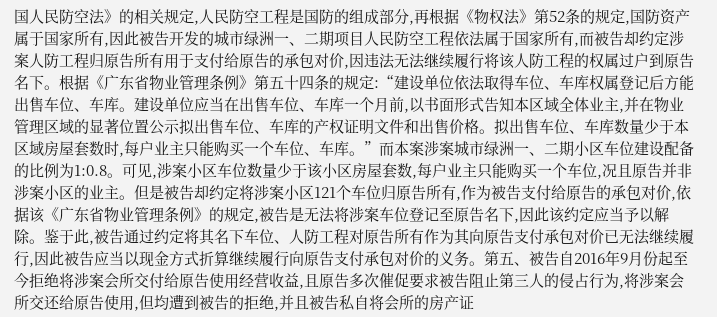国人民防空法》的相关规定,人民防空工程是国防的组成部分,再根据《物权法》第52条的规定,国防资产属于国家所有,因此被告开发的城市绿洲一、二期项目人民防空工程依法属于国家所有,而被告却约定涉案人防工程归原告所有用于支付给原告的承包对价,因违法无法继续履行将该人防工程的权属过户到原告名下。根据《广东省物业管理条例》第五十四条的规定:“建设单位依法取得车位、车库权属登记后方能出售车位、车库。建设单位应当在出售车位、车库一个月前,以书面形式告知本区域全体业主,并在物业管理区域的显著位置公示拟出售车位、车库的产权证明文件和出售价格。拟出售车位、车库数量少于本区域房屋套数时,每户业主只能购买一个车位、车库。”而本案涉案城市绿洲一、二期小区车位建设配备的比例为1:0.8。可见,涉案小区车位数量少于该小区房屋套数,每户业主只能购买一个车位,况且原告并非涉案小区的业主。但是被告却约定将涉案小区121个车位归原告所有,作为被告支付给原告的承包对价,依据该《广东省物业管理条例》的规定,被告是无法将涉案车位登记至原告名下,因此该约定应当予以解除。鉴于此,被告通过约定将其名下车位、人防工程对原告所有作为其向原告支付承包对价已无法继续履行,因此被告应当以现金方式折算继续履行向原告支付承包对价的义务。第五、被告自2016年9月份起至今拒绝将涉案会所交付给原告使用经营收益,且原告多次催促要求被告阻止第三人的侵占行为,将涉案会所交还给原告使用,但均遭到被告的拒绝,并且被告私自将会所的房产证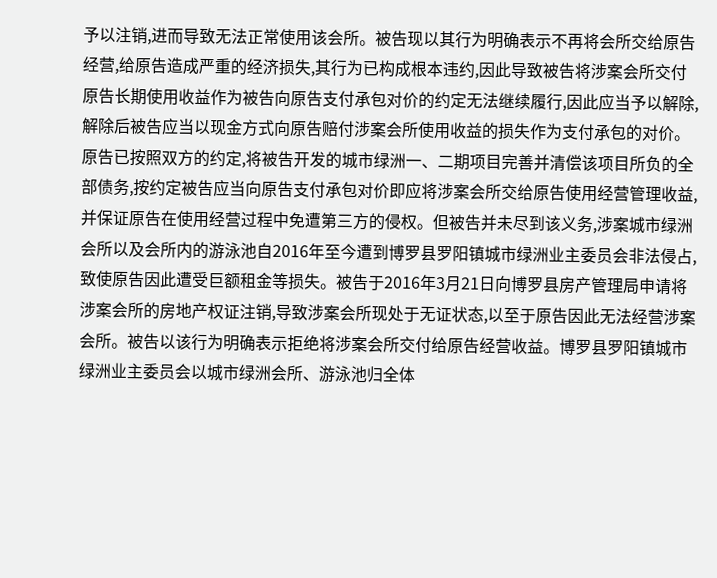予以注销,进而导致无法正常使用该会所。被告现以其行为明确表示不再将会所交给原告经营,给原告造成严重的经济损失,其行为已构成根本违约,因此导致被告将涉案会所交付原告长期使用收益作为被告向原告支付承包对价的约定无法继续履行,因此应当予以解除,解除后被告应当以现金方式向原告赔付涉案会所使用收益的损失作为支付承包的对价。原告已按照双方的约定,将被告开发的城市绿洲一、二期项目完善并清偿该项目所负的全部债务,按约定被告应当向原告支付承包对价即应将涉案会所交给原告使用经营管理收益,并保证原告在使用经营过程中免遭第三方的侵权。但被告并未尽到该义务,涉案城市绿洲会所以及会所内的游泳池自2016年至今遭到博罗县罗阳镇城市绿洲业主委员会非法侵占,致使原告因此遭受巨额租金等损失。被告于2016年3月21日向博罗县房产管理局申请将涉案会所的房地产权证注销,导致涉案会所现处于无证状态,以至于原告因此无法经营涉案会所。被告以该行为明确表示拒绝将涉案会所交付给原告经营收益。博罗县罗阳镇城市绿洲业主委员会以城市绿洲会所、游泳池归全体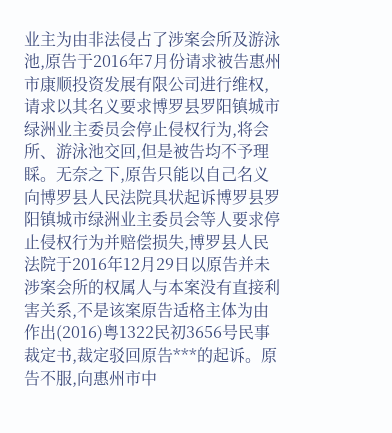业主为由非法侵占了涉案会所及游泳池,原告于2016年7月份请求被告惠州市康顺投资发展有限公司进行维权,请求以其名义要求博罗县罗阳镇城市绿洲业主委员会停止侵权行为,将会所、游泳池交回,但是被告均不予理睬。无奈之下,原告只能以自己名义向博罗县人民法院具状起诉博罗县罗阳镇城市绿洲业主委员会等人要求停止侵权行为并赔偿损失,博罗县人民法院于2016年12月29日以原告并未涉案会所的权属人与本案没有直接利害关系,不是该案原告适格主体为由作出(2016)粤1322民初3656号民事裁定书,裁定驳回原告***的起诉。原告不服,向惠州市中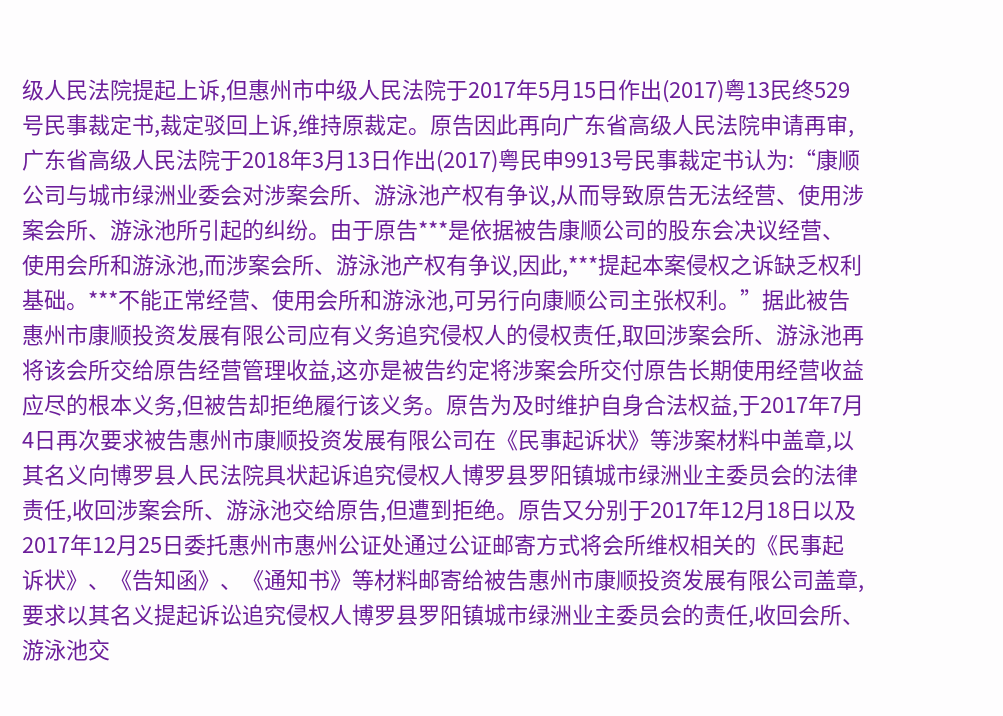级人民法院提起上诉,但惠州市中级人民法院于2017年5月15日作出(2017)粤13民终529号民事裁定书,裁定驳回上诉,维持原裁定。原告因此再向广东省高级人民法院申请再审,广东省高级人民法院于2018年3月13日作出(2017)粤民申9913号民事裁定书认为:“康顺公司与城市绿洲业委会对涉案会所、游泳池产权有争议,从而导致原告无法经营、使用涉案会所、游泳池所引起的纠纷。由于原告***是依据被告康顺公司的股东会决议经营、使用会所和游泳池,而涉案会所、游泳池产权有争议,因此,***提起本案侵权之诉缺乏权利基础。***不能正常经营、使用会所和游泳池,可另行向康顺公司主张权利。”据此被告惠州市康顺投资发展有限公司应有义务追究侵权人的侵权责任,取回涉案会所、游泳池再将该会所交给原告经营管理收益,这亦是被告约定将涉案会所交付原告长期使用经营收益应尽的根本义务,但被告却拒绝履行该义务。原告为及时维护自身合法权益,于2017年7月4日再次要求被告惠州市康顺投资发展有限公司在《民事起诉状》等涉案材料中盖章,以其名义向博罗县人民法院具状起诉追究侵权人博罗县罗阳镇城市绿洲业主委员会的法律责任,收回涉案会所、游泳池交给原告,但遭到拒绝。原告又分别于2017年12月18日以及2017年12月25日委托惠州市惠州公证处通过公证邮寄方式将会所维权相关的《民事起诉状》、《告知函》、《通知书》等材料邮寄给被告惠州市康顺投资发展有限公司盖章,要求以其名义提起诉讼追究侵权人博罗县罗阳镇城市绿洲业主委员会的责任,收回会所、游泳池交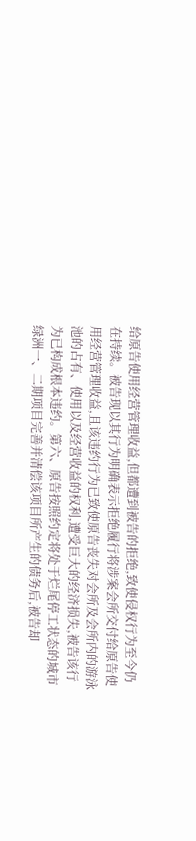给原告使用经营管理收益,但都遭到被告的拒绝,致使侵权行为至今仍在持续。被告现以其行为明确表示拒绝履行将涉案会所交付给原告使用经营管理收益,且该违约行为已致使原告丧失对会所及会所内的游泳池的占有、使用以及经营收益的权利,遭受巨大的经济损失,被告该行为已构成根本违约。第六、原告按照约定将处于烂尾停工状态的城市绿洲一、二期项目完善并清偿该项目所产生的债务后,被告却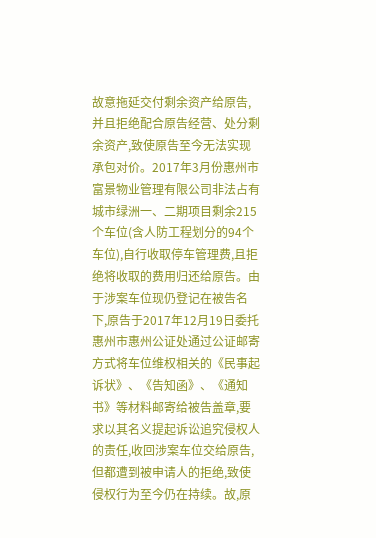故意拖延交付剩余资产给原告,并且拒绝配合原告经营、处分剩余资产,致使原告至今无法实现承包对价。2017年3月份惠州市富景物业管理有限公司非法占有城市绿洲一、二期项目剩余215个车位(含人防工程划分的94个车位),自行收取停车管理费,且拒绝将收取的费用归还给原告。由于涉案车位现仍登记在被告名下,原告于2017年12月19日委托惠州市惠州公证处通过公证邮寄方式将车位维权相关的《民事起诉状》、《告知函》、《通知书》等材料邮寄给被告盖章,要求以其名义提起诉讼追究侵权人的责任,收回涉案车位交给原告,但都遭到被申请人的拒绝,致使侵权行为至今仍在持续。故,原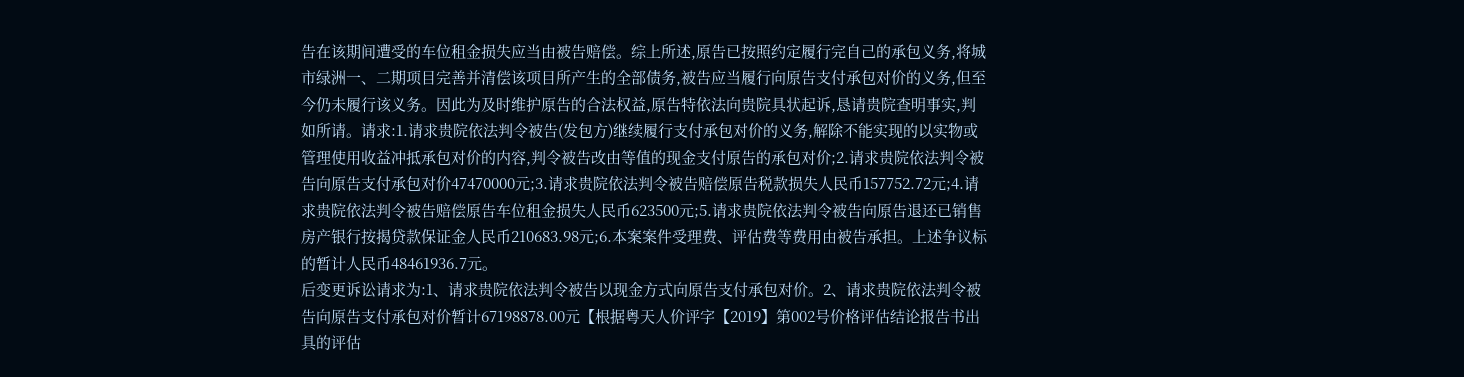告在该期间遭受的车位租金损失应当由被告赔偿。综上所述,原告已按照约定履行完自己的承包义务,将城市绿洲一、二期项目完善并清偿该项目所产生的全部债务,被告应当履行向原告支付承包对价的义务,但至今仍未履行该义务。因此为及时维护原告的合法权益,原告特依法向贵院具状起诉,恳请贵院查明事实,判如所请。请求:1.请求贵院依法判令被告(发包方)继续履行支付承包对价的义务,解除不能实现的以实物或管理使用收益冲抵承包对价的内容,判令被告改由等值的现金支付原告的承包对价;2.请求贵院依法判令被告向原告支付承包对价47470000元;3.请求贵院依法判令被告赔偿原告税款损失人民币157752.72元;4.请求贵院依法判令被告赔偿原告车位租金损失人民币623500元;5.请求贵院依法判令被告向原告退还已销售房产银行按揭贷款保证金人民币210683.98元;6.本案案件受理费、评估费等费用由被告承担。上述争议标的暂计人民币48461936.7元。
后变更诉讼请求为:1、请求贵院依法判令被告以现金方式向原告支付承包对价。2、请求贵院依法判令被告向原告支付承包对价暂计67198878.00元【根据粤天人价评字【2019】第002号价格评估结论报告书出具的评估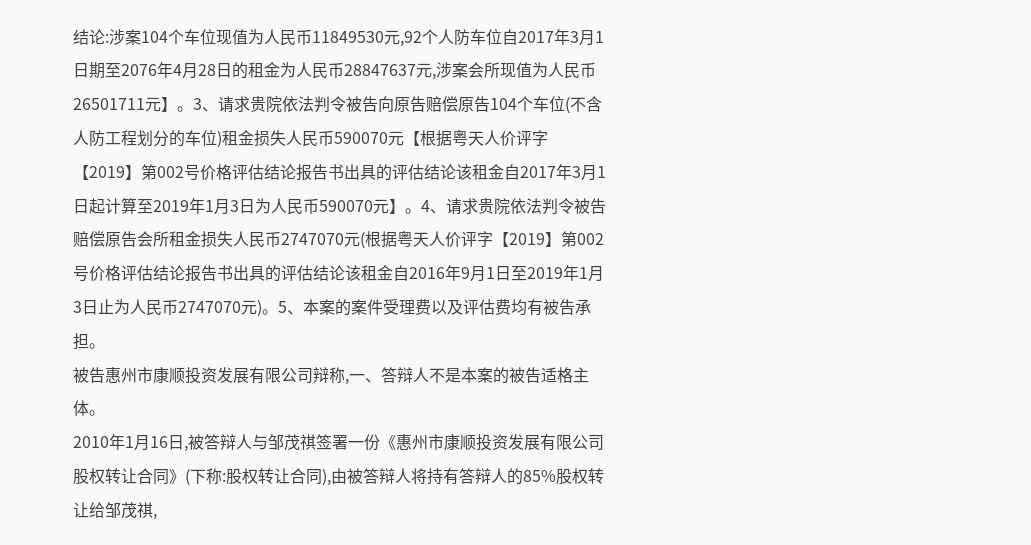结论:涉案104个车位现值为人民币11849530元,92个人防车位自2017年3月1日期至2076年4月28日的租金为人民币28847637元,涉案会所现值为人民币26501711元】。3、请求贵院依法判令被告向原告赔偿原告104个车位(不含人防工程划分的车位)租金损失人民币590070元【根据粤天人价评字【2019】第002号价格评估结论报告书出具的评估结论该租金自2017年3月1日起计算至2019年1月3日为人民币590070元】。4、请求贵院依法判令被告赔偿原告会所租金损失人民币2747070元(根据粤天人价评字【2019】第002号价格评估结论报告书出具的评估结论该租金自2016年9月1日至2019年1月3日止为人民币2747070元)。5、本案的案件受理费以及评估费均有被告承担。
被告惠州市康顺投资发展有限公司辩称,一、答辩人不是本案的被告适格主体。
2010年1月16日,被答辩人与邹茂祺签署一份《惠州市康顺投资发展有限公司股权转让合同》(下称:股权转让合同),由被答辩人将持有答辩人的85%股权转让给邹茂祺,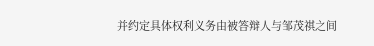并约定具体权利义务由被答辩人与邹茂祺之间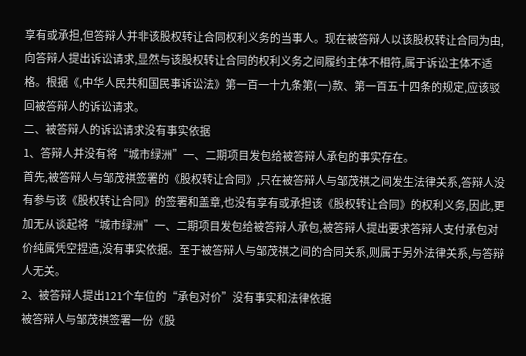享有或承担,但答辩人并非该股权转让合同权利义务的当事人。现在被答辩人以该股权转让合同为由,向答辩人提出诉讼请求,显然与该股权转让合同的权利义务之间履约主体不相符,属于诉讼主体不适格。根据《,中华人民共和国民事诉讼法》第一百一十九条第(一)款、第一百五十四条的规定,应该驳回被答辩人的诉讼请求。
二、被答辩人的诉讼请求没有事实依据
1、答辩人并没有将“城市绿洲”一、二期项目发包给被答辩人承包的事实存在。
首先,被答辩人与邹茂祺签署的《股权转让合同》,只在被答辩人与邹茂祺之间发生法律关系,答辩人没有参与该《股权转让合同》的签署和盖章,也没有享有或承担该《股权转让合同》的权利义务,因此,更加无从谈起将“城市绿洲”一、二期项目发包给被答辩人承包,被答辩人提出要求答辩人支付承包对价纯属凭空捏造,没有事实依据。至于被答辩人与邹茂祺之间的合同关系,则属于另外法律关系,与答辩人无关。
2、被答辩人提出121个车位的“承包对价”没有事实和法律依据
被答辩人与邹茂祺签署一份《股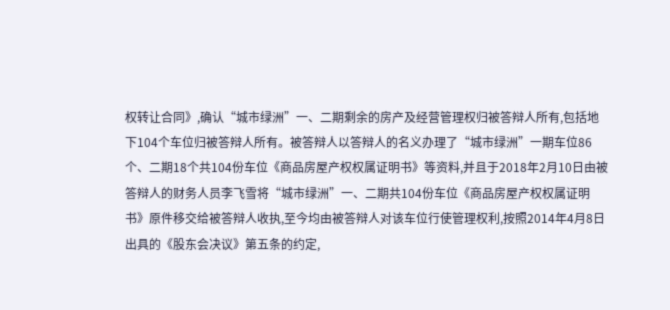权转让合同》,确认“城市绿洲”一、二期剩余的房产及经营管理权归被答辩人所有,包括地下104个车位归被答辩人所有。被答辩人以答辩人的名义办理了“城市绿洲”一期车位86个、二期18个共104份车位《商品房屋产权权属证明书》等资料,并且于2018年2月10日由被答辩人的财务人员李飞雪将“城市绿洲”一、二期共104份车位《商品房屋产权权属证明书》原件移交给被答辩人收执,至今均由被答辩人对该车位行使管理权利,按照2014年4月8日出具的《股东会决议》第五条的约定,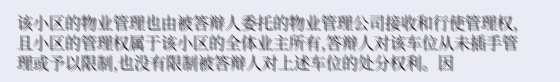该小区的物业管理也由被答辩人委托的物业管理公司接收和行使管理权,且小区的管理权属于该小区的全体业主所有,答辩人对该车位从未插手管理或予以限制,也没有限制被答辩人对上述车位的处分权利。因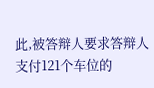此,被答辩人要求答辩人支付121个车位的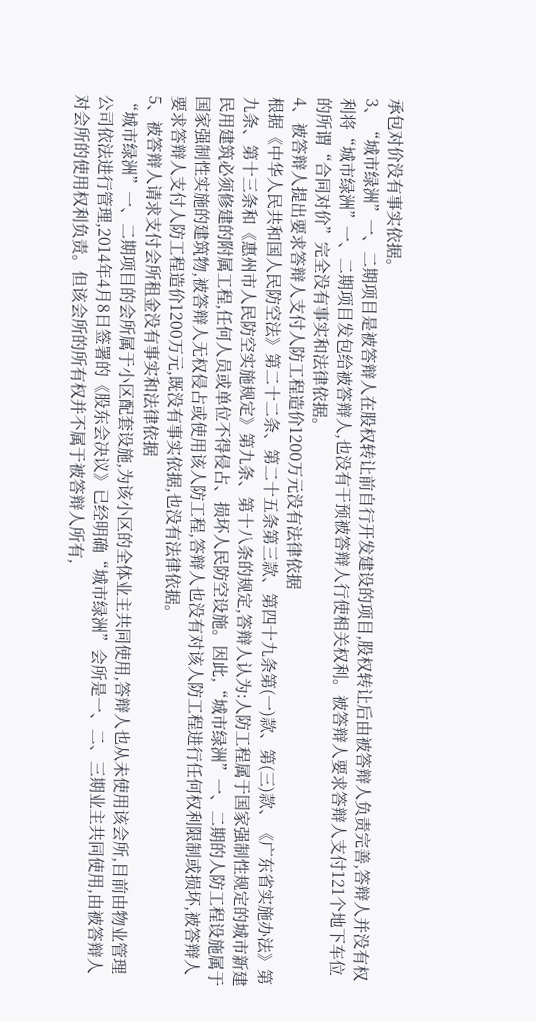承包对价没有事实依据。
3、“城市绿洲”一、二期项目是被答辩人在股权转让前自行开发建设的项目,股权转让后由被答辩人负责完善,答辩人并没有权利将“城市绿洲”一、二期项目发包给被答辩人,也没有干预被答辩人行使相关权利。被答辩人要求答辩人支付121个地下车位的所谓“合同对价”完全没有事实和法律依据。
4、被答辩人提出要求答辩人支付人防工程造价1200万元没有法律依据
根据《中华人民共和国人民防空法》第二十二条、第二十五条第三款、第四十九条第(一)款、第(三)款、《广东省实施办法》第九条、第十三条和《惠州市人民防空实施规定》第九条、第十八条的规定,答辩人认为:人防工程属于国家强制性规定的城市新建民用建筑必须修建的附属工程,任何人员或单位不得侵占、损坏人民防空设施。因此,“城市绿洲”一、二期的人防工程设施属于国家强制性实施的建筑物,被答辩人无权侵占或使用该人防工程,答辩人也没有对该人防工程进行任何权利限制或损坏,被答辩人要求答辩人支付人防工程造价1200万元,既没有事实依据,也没有法律依据。
5、被答辩人请求支付会所租金没有事实和法律依据
“城市绿洲”一、二期项目的会所属于小区配套设施,为该小区的全体业主共同使用,答辩人也从未使用该会所,目前由物业管理公司依法进行管理,2014年4月8日签署的《股东会决议》已经明确“城市绿洲”会所是一、二、三期业主共同使用,由被答辩人对会所的使用权利负责。但该会所的所有权并不属于被答辩人所有,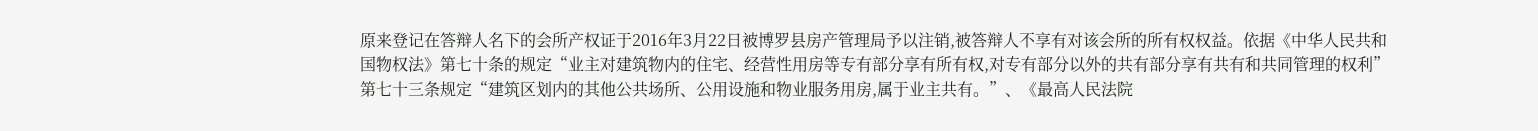原来登记在答辩人名下的会所产权证于2016年3月22日被博罗县房产管理局予以注销,被答辩人不享有对该会所的所有权权益。依据《中华人民共和国物权法》第七十条的规定“业主对建筑物内的住宅、经营性用房等专有部分享有所有权,对专有部分以外的共有部分享有共有和共同管理的权利”第七十三条规定“建筑区划内的其他公共场所、公用设施和物业服务用房,属于业主共有。”、《最高人民法院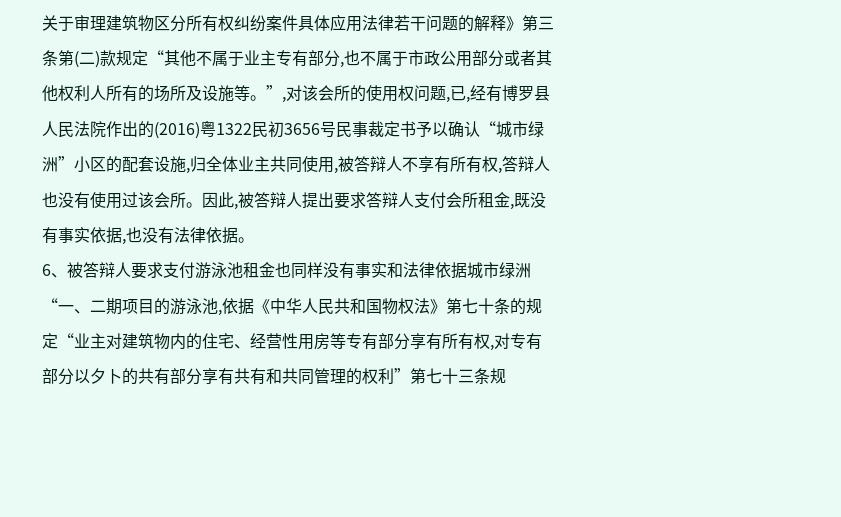关于审理建筑物区分所有权纠纷案件具体应用法律若干问题的解释》第三条第(二)款规定“其他不属于业主专有部分,也不属于市政公用部分或者其他权利人所有的场所及设施等。”,对该会所的使用权问题,已,经有博罗县人民法院作出的(2016)粤1322民初3656号民事裁定书予以确认“城市绿洲”小区的配套设施,归全体业主共同使用,被答辩人不享有所有权,答辩人也没有使用过该会所。因此,被答辩人提出要求答辩人支付会所租金,既没有事实依据,也没有法律依据。
6、被答辩人要求支付游泳池租金也同样没有事实和法律依据城市绿洲“一、二期项目的游泳池,依据《中华人民共和国物权法》第七十条的规定“业主对建筑物内的住宅、经营性用房等专有部分享有所有权,对专有部分以夕卜的共有部分享有共有和共同管理的权利”第七十三条规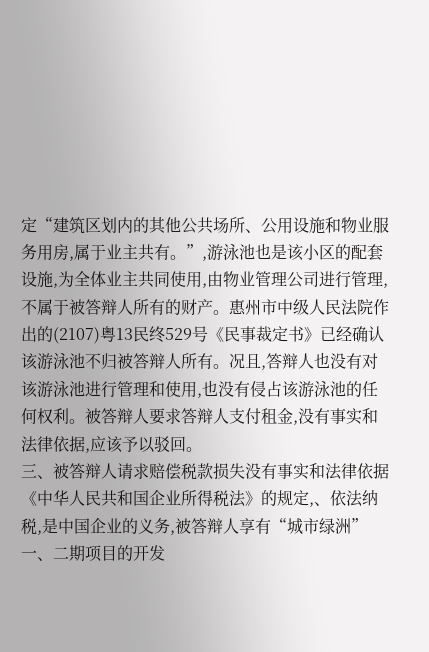定“建筑区划内的其他公共场所、公用设施和物业服务用房,属于业主共有。”,游泳池也是该小区的配套设施,为全体业主共同使用,由物业管理公司进行管理,不属于被答辩人所有的财产。惠州市中级人民法院作出的(2107)粤13民终529号《民事裁定书》已经确认该游泳池不归被答辩人所有。况且,答辩人也没有对该游泳池进行管理和使用,也没有侵占该游泳池的任何权利。被答辩人要求答辩人支付租金,没有事实和法律依据,应该予以驳回。
三、被答辩人请求赔偿税款损失没有事实和法律依据
《中华人民共和国企业所得税法》的规定,、依法纳税,是中国企业的义务,被答辩人享有“城市绿洲”一、二期项目的开发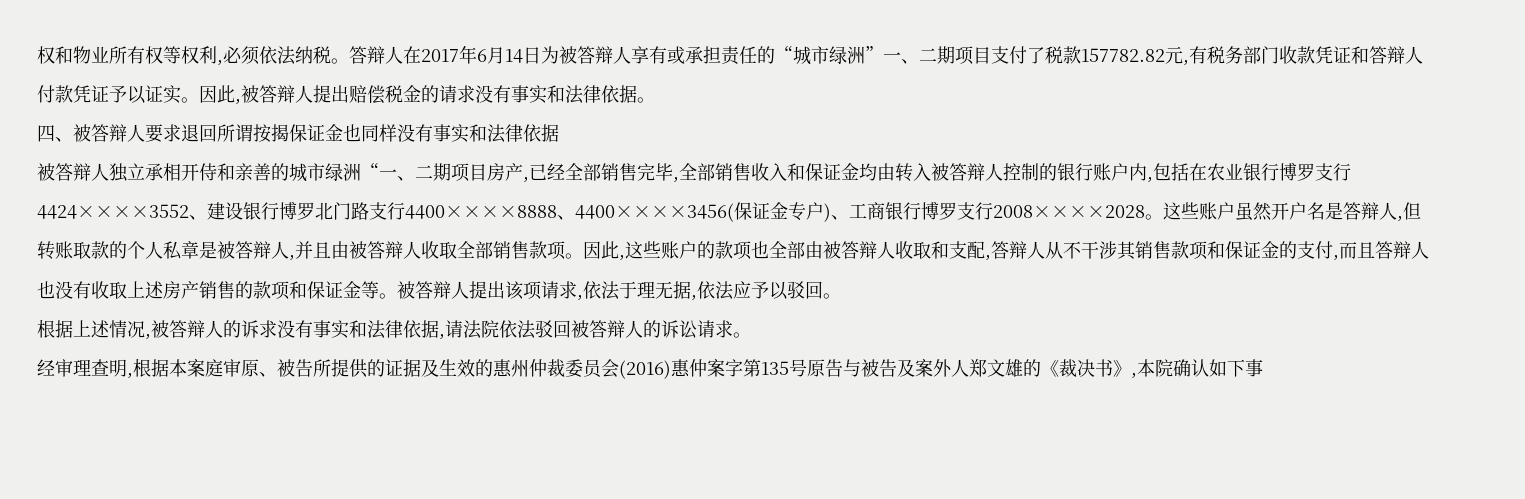权和物业所有权等权利,必须依法纳税。答辩人在2017年6月14日为被答辩人享有或承担责任的“城市绿洲”一、二期项目支付了税款157782.82元,有税务部门收款凭证和答辩人付款凭证予以证实。因此,被答辩人提出赔偿税金的请求没有事实和法律依据。
四、被答辩人要求退回所谓按揭保证金也同样没有事实和法律依据
被答辩人独立承相开侍和亲善的城市绿洲“一、二期项目房产,已经全部销售完毕,全部销售收入和保证金均由转入被答辩人控制的银行账户内,包括在农业银行博罗支行4424××××3552、建设银行博罗北门路支行4400××××8888、4400××××3456(保证金专户)、工商银行博罗支行2008××××2028。这些账户虽然开户名是答辩人,但转账取款的个人私章是被答辩人,并且由被答辩人收取全部销售款项。因此,这些账户的款项也全部由被答辩人收取和支配,答辩人从不干涉其销售款项和保证金的支付,而且答辩人也没有收取上述房产销售的款项和保证金等。被答辩人提出该项请求,依法于理无据,依法应予以驳回。
根据上述情况,被答辩人的诉求没有事实和法律依据,请法院依法驳回被答辩人的诉讼请求。
经审理查明,根据本案庭审原、被告所提供的证据及生效的惠州仲裁委员会(2016)惠仲案字第135号原告与被告及案外人郑文雄的《裁决书》,本院确认如下事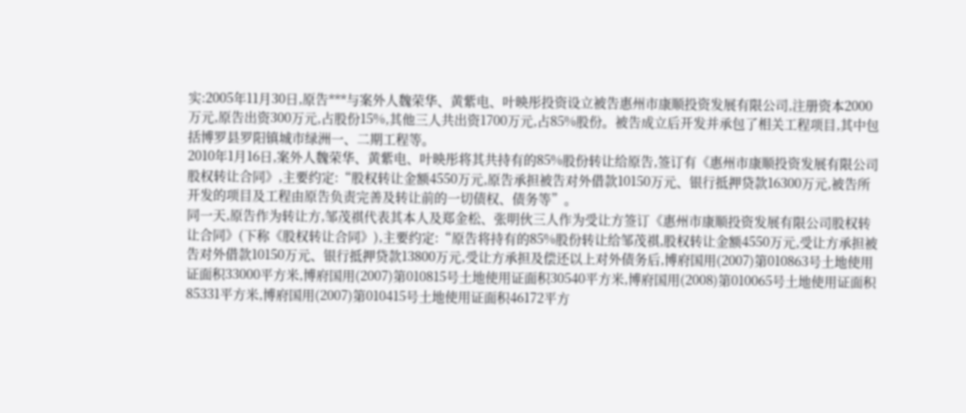实:2005年11月30日,原告***与案外人魏荣华、黄紫电、叶映彤投资设立被告惠州市康顺投资发展有限公司,注册资本2000万元,原告出资300万元,占股份15%,其他三人共出资1700万元,占85%股份。被告成立后开发并承包了相关工程项目,其中包括博罗县罗阳镇城市绿洲一、二期工程等。
2010年1月16日,案外人魏荣华、黄紫电、叶映彤将其共持有的85%股份转让给原告,签订有《惠州市康顺投资发展有限公司股权转让合同》,主要约定:“股权转让金额4550万元,原告承担被告对外借款10150万元、银行抵押贷款16300万元,被告所开发的项目及工程由原告负责完善及转让前的一切债权、债务等”。
同一天,原告作为转让方,邹茂祺代表其本人及郑金松、张明伙三人作为受让方签订《惠州市康顺投资发展有限公司股权转让合同》(下称《股权转让合同》),主要约定:“原告将持有的85%股份转让给邹茂祺,股权转让金额4550万元,受让方承担被告对外借款10150万元、银行抵押贷款13800万元,受让方承担及偿还以上对外债务后,博府国用(2007)第010863号土地使用证面积33000平方米,博府国用(2007)第010815号土地使用证面积30540平方米,博府国用(2008)第010065号土地使用证面积85331平方米,博府国用(2007)第010415号土地使用证面积46172平方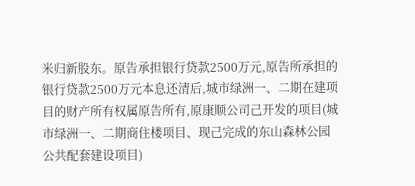米归新股东。原告承担银行贷款2500万元,原告所承担的银行贷款2500万元本息还清后,城市绿洲一、二期在建项目的财产所有权属原告所有,原康顺公司己开发的项目(城市绿洲一、二期商住楼项目、现己完成的东山森林公园公共配套建设项目)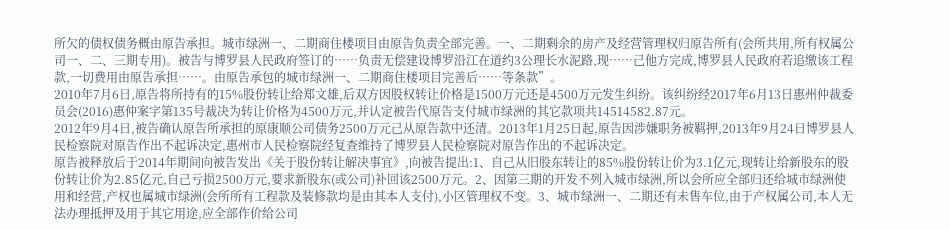所欠的债权债务概由原告承担。城市绿洲一、二期商住楼项目由原告负责全部完善。一、二期剩余的房产及经营管理权归原告所有(会所共用,所有权属公司一、二、三期专用)。被告与博罗县人民政府签订的……负责无偿建设博罗沿江在道约3公理长水泥路,现……己他方完成,博罗县人民政府若追缴该工程款,一切费用由原告承担……。由原告承包的城市绿洲一、二期商住楼项目完善后……等条款”。
2010年7月6日,原告将所持有的15%股份转让给郑文雄,后双方因股权转让价格是1500万元还是4500万元发生纠纷。该纠纷经2017年6月13日惠州仲裁委员会(2016)惠仲案字第135号裁决为转让价格为4500万元,并认定被告代原告支付城市绿洲的其它款项共14514582.87元。
2012年9月4日,被告确认原告所承担的原康顺公司债务2500万元己从原告款中还清。2013年1月25日起,原告因涉嫌职务被羁押,2013年9月24日博罗县人民检察院对原告作出不起诉决定,惠州市人民检察院经复查维持了博罗县人民检察院对原告作出的不起诉决定。
原告被释放后于2014年期间向被告发出《关于股份转让解决事宜》,向被告提出:1、自己从旧股东转让的85%股份转让价为3.1亿元,现转让给新股东的股份转让价为2.85亿元,自己亏损2500万元,要求新股东(或公司)补回该2500万元。2、因第三期的开发不列入城市绿洲,所以会所应全部归还给城市绿洲使用和经营,产权也属城市绿洲(会所所有工程款及装修款均是由其本人支付),小区管理权不变。3、城市绿洲一、二期还有未售车位,由于产权属公司,本人无法办理抵押及用于其它用途,应全部作价给公司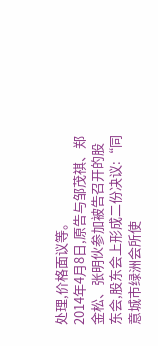处理,价格面议等。
2014年4月8日,原告与邹茂祺、郑金松、张明伙参加被告召开的股东会,股东会上形成二份决议:“同意城市绿洲会所使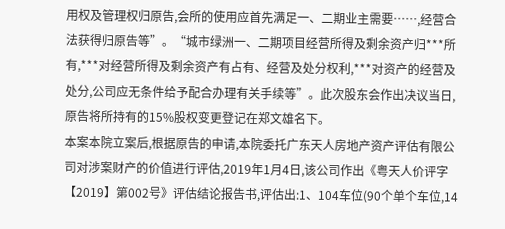用权及管理权归原告,会所的使用应首先满足一、二期业主需要……,经营合法获得归原告等”。“城市绿洲一、二期项目经营所得及剩余资产归***所有,***对经营所得及剩余资产有占有、经营及处分权利,***对资产的经营及处分,公司应无条件给予配合办理有关手续等”。此次股东会作出决议当日,原告将所持有的15%股权变更登记在郑文雄名下。
本案本院立案后,根据原告的申请,本院委托广东天人房地产资产评估有限公司对涉案财产的价值进行评估,2019年1月4日,该公司作出《粤天人价评字【2019】第002号》评估结论报告书,评估出:1、104车位(90个单个车位,14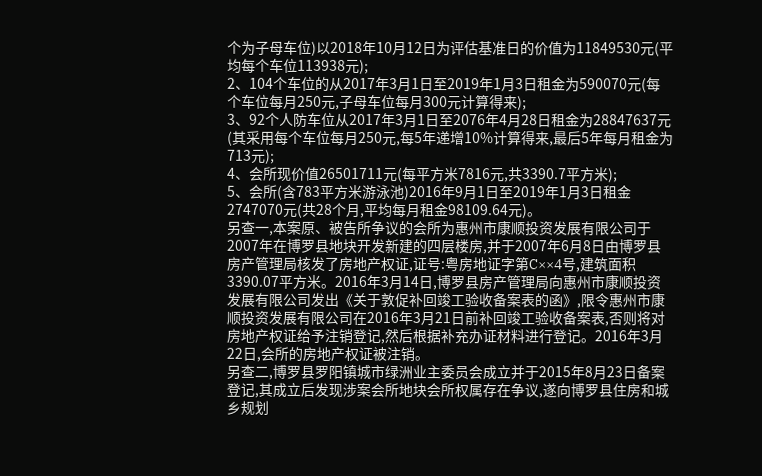个为子母车位)以2018年10月12日为评估基准日的价值为11849530元(平均每个车位113938元);
2、104个车位的从2017年3月1日至2019年1月3日租金为590070元(每个车位每月250元,子母车位每月300元计算得来);
3、92个人防车位从2017年3月1日至2076年4月28日租金为28847637元(其采用每个车位每月250元,每5年递增10%计算得来,最后5年每月租金为713元);
4、会所现价值26501711元(每平方米7816元,共3390.7平方米);
5、会所(含783平方米游泳池)2016年9月1日至2019年1月3日租金2747070元(共28个月,平均每月租金98109.64元)。
另查一,本案原、被告所争议的会所为惠州市康顺投资发展有限公司于2007年在博罗县地块开发新建的四层楼房,并于2007年6月8日由博罗县房产管理局核发了房地产权证,证号:粤房地证字第C××4号,建筑面积3390.07平方米。2016年3月14日,博罗县房产管理局向惠州市康顺投资发展有限公司发出《关于敦促补回竣工验收备案表的函》,限令惠州市康顺投资发展有限公司在2016年3月21日前补回竣工验收备案表,否则将对房地产权证给予注销登记,然后根据补充办证材料进行登记。2016年3月22日,会所的房地产权证被注销。
另查二,博罗县罗阳镇城市绿洲业主委员会成立并于2015年8月23日备案登记,其成立后发现涉案会所地块会所权属存在争议,遂向博罗县住房和城乡规划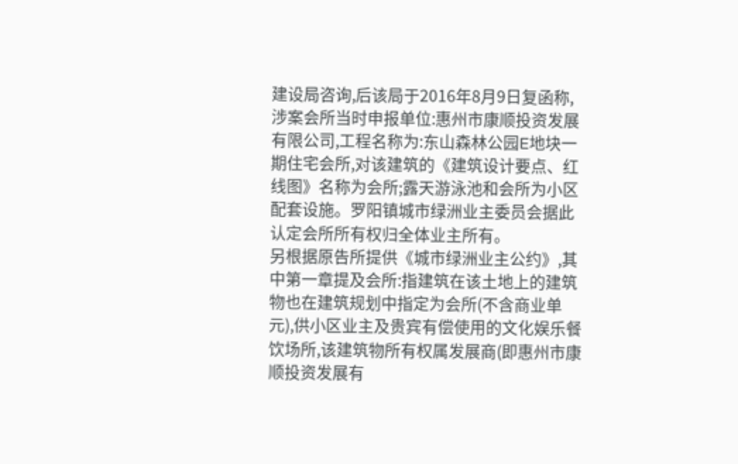建设局咨询,后该局于2016年8月9日复函称,涉案会所当时申报单位:惠州市康顺投资发展有限公司,工程名称为:东山森林公园E地块一期住宅会所,对该建筑的《建筑设计要点、红线图》名称为会所;露天游泳池和会所为小区配套设施。罗阳镇城市绿洲业主委员会据此认定会所所有权归全体业主所有。
另根据原告所提供《城市绿洲业主公约》,其中第一章提及会所:指建筑在该土地上的建筑物也在建筑规划中指定为会所(不含商业单元),供小区业主及贵宾有偿使用的文化娱乐餐饮场所,该建筑物所有权属发展商(即惠州市康顺投资发展有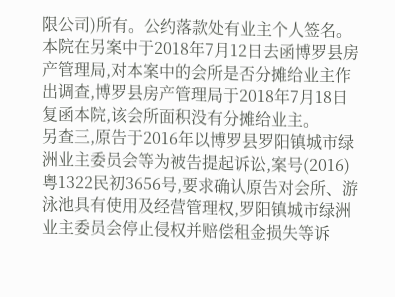限公司)所有。公约落款处有业主个人签名。本院在另案中于2018年7月12日去函博罗县房产管理局,对本案中的会所是否分摊给业主作出调查,博罗县房产管理局于2018年7月18日复函本院,该会所面积没有分摊给业主。
另查三,原告于2016年以博罗县罗阳镇城市绿洲业主委员会等为被告提起诉讼,案号(2016)粤1322民初3656号,要求确认原告对会所、游泳池具有使用及经营管理权,罗阳镇城市绿洲业主委员会停止侵权并赔偿租金损失等诉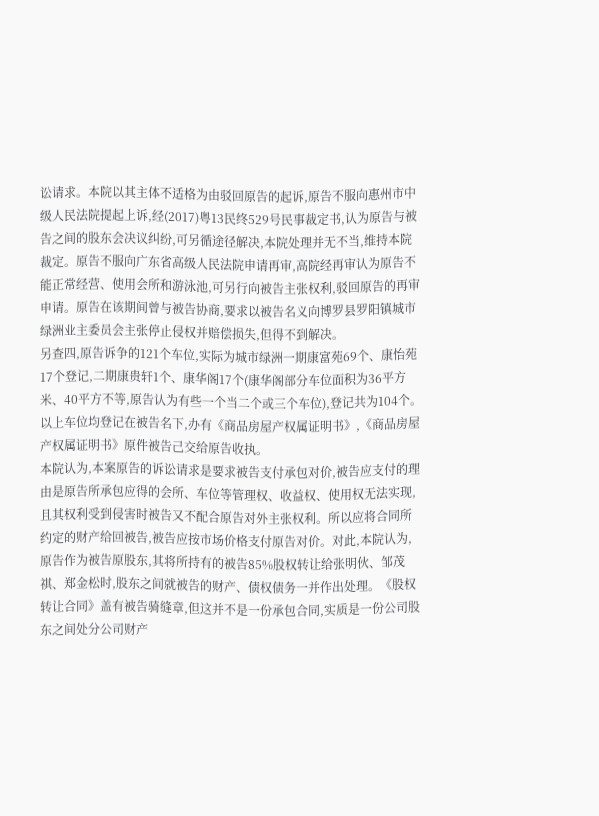讼请求。本院以其主体不适格为由驳回原告的起诉,原告不服向惠州市中级人民法院提起上诉,经(2017)粤13民终529号民事裁定书,认为原告与被告之间的股东会决议纠纷,可另循途径解决,本院处理并无不当,维持本院裁定。原告不服向广东省高级人民法院申请再审,高院经再审认为原告不能正常经营、使用会所和游泳池,可另行向被告主张权利,驳回原告的再审申请。原告在该期间曾与被告协商,要求以被告名义向博罗县罗阳镇城市绿洲业主委员会主张停止侵权并赔偿损失,但得不到解决。
另查四,原告诉争的121个车位,实际为城市绿洲一期康富苑69个、康怡苑17个登记,二期康贵轩1个、康华阁17个(康华阁部分车位面积为36平方米、40平方不等,原告认为有些一个当二个或三个车位),登记共为104个。以上车位均登记在被告名下,办有《商品房屋产权属证明书》,《商品房屋产权属证明书》原件被告己交给原告收执。
本院认为,本案原告的诉讼请求是要求被告支付承包对价,被告应支付的理由是原告所承包应得的会所、车位等管理权、收益权、使用权无法实现,且其权利受到侵害时被告又不配合原告对外主张权利。所以应将合同所约定的财产给回被告,被告应按市场价格支付原告对价。对此,本院认为,原告作为被告原股东,其将所持有的被告85%股权转让给张明伙、邹茂祺、郑金松时,股东之间就被告的财产、债权债务一并作出处理。《股权转让合同》盖有被告骑缝章,但这并不是一份承包合同,实质是一份公司股东之间处分公司财产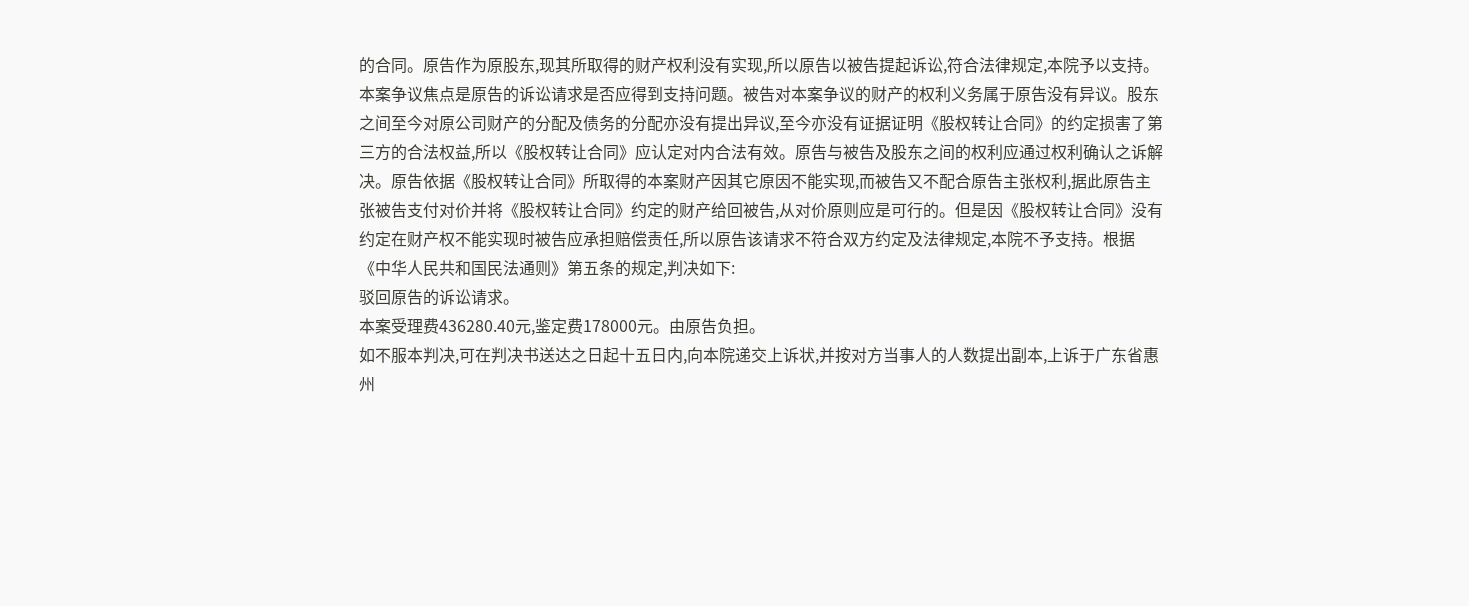的合同。原告作为原股东,现其所取得的财产权利没有实现,所以原告以被告提起诉讼,符合法律规定,本院予以支持。
本案争议焦点是原告的诉讼请求是否应得到支持问题。被告对本案争议的财产的权利义务属于原告没有异议。股东之间至今对原公司财产的分配及债务的分配亦没有提出异议,至今亦没有证据证明《股权转让合同》的约定损害了第三方的合法权益,所以《股权转让合同》应认定对内合法有效。原告与被告及股东之间的权利应通过权利确认之诉解决。原告依据《股权转让合同》所取得的本案财产因其它原因不能实现,而被告又不配合原告主张权利,据此原告主张被告支付对价并将《股权转让合同》约定的财产给回被告,从对价原则应是可行的。但是因《股权转让合同》没有约定在财产权不能实现时被告应承担赔偿责任,所以原告该请求不符合双方约定及法律规定,本院不予支持。根据《中华人民共和国民法通则》第五条的规定,判决如下:
驳回原告的诉讼请求。
本案受理费436280.40元,鉴定费178000元。由原告负担。
如不服本判决,可在判决书送达之日起十五日内,向本院递交上诉状,并按对方当事人的人数提出副本,上诉于广东省惠州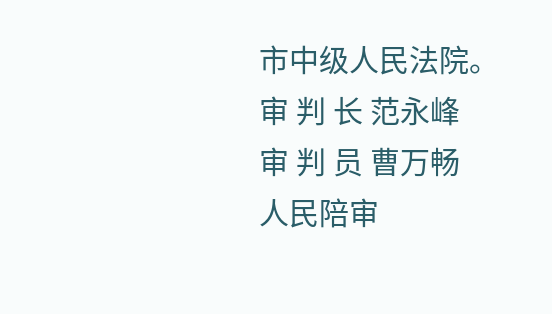市中级人民法院。
审 判 长 范永峰
审 判 员 曹万畅
人民陪审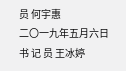员 何宇惠
二〇一九年五月六日
书 记 员 王冰婷